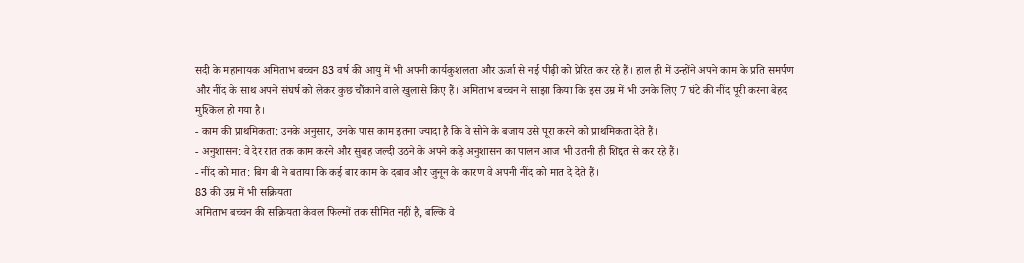सदी के महानायक अमिताभ बच्चन 83 वर्ष की आयु में भी अपनी कार्यकुशलता और ऊर्जा से नई पीढ़ी को प्रेरित कर रहे हैं। हाल ही में उन्होंने अपने काम के प्रति समर्पण और नींद के साथ अपने संघर्ष को लेकर कुछ चौंकाने वाले खुलासे किए हैं। अमिताभ बच्चन ने साझा किया कि इस उम्र में भी उनके लिए 7 घंटे की नींद पूरी करना बेहद मुश्किल हो गया है।
- काम की प्राथमिकता: उनके अनुसार, उनके पास काम इतना ज्यादा है कि वे सोने के बजाय उसे पूरा करने को प्राथमिकता देते हैं।
- अनुशासन: वे देर रात तक काम करने और सुबह जल्दी उठने के अपने कड़े अनुशासन का पालन आज भी उतनी ही शिद्दत से कर रहे हैं।
- नींद को मात: बिग बी ने बताया कि कई बार काम के दबाव और जुनून के कारण वे अपनी नींद को मात दे देते हैं।
83 की उम्र में भी सक्रियता
अमिताभ बच्चन की सक्रियता केवल फिल्मों तक सीमित नहीं है, बल्कि वे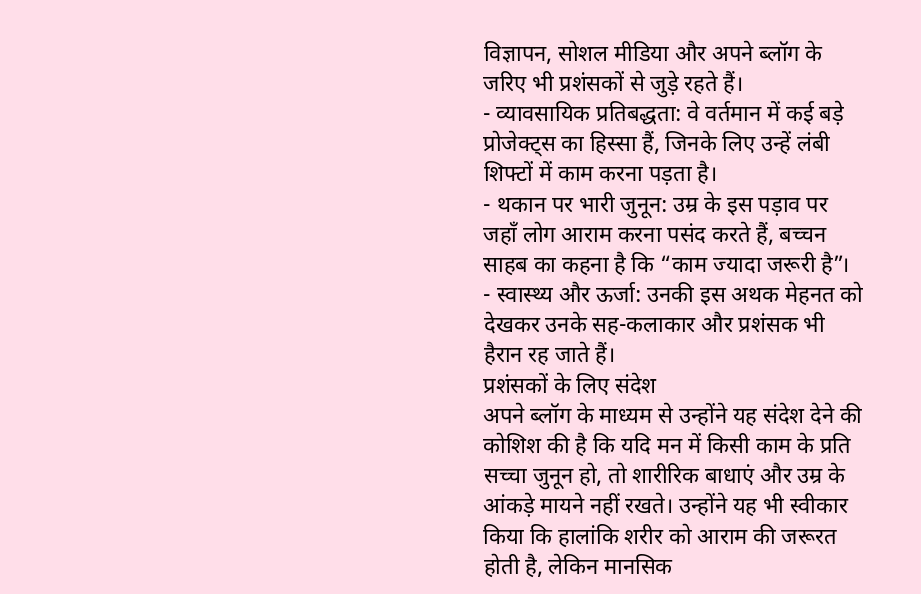विज्ञापन, सोशल मीडिया और अपने ब्लॉग के जरिए भी प्रशंसकों से जुड़े रहते हैं।
- व्यावसायिक प्रतिबद्धता: वे वर्तमान में कई बड़े प्रोजेक्ट्स का हिस्सा हैं, जिनके लिए उन्हें लंबी शिफ्टों में काम करना पड़ता है।
- थकान पर भारी जुनून: उम्र के इस पड़ाव पर जहाँ लोग आराम करना पसंद करते हैं, बच्चन साहब का कहना है कि “काम ज्यादा जरूरी है”।
- स्वास्थ्य और ऊर्जा: उनकी इस अथक मेहनत को देखकर उनके सह-कलाकार और प्रशंसक भी हैरान रह जाते हैं।
प्रशंसकों के लिए संदेश
अपने ब्लॉग के माध्यम से उन्होंने यह संदेश देने की कोशिश की है कि यदि मन में किसी काम के प्रति सच्चा जुनून हो, तो शारीरिक बाधाएं और उम्र के आंकड़े मायने नहीं रखते। उन्होंने यह भी स्वीकार किया कि हालांकि शरीर को आराम की जरूरत होती है, लेकिन मानसिक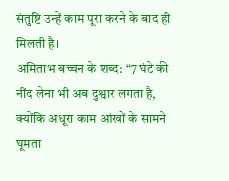संतुष्टि उन्हें काम पूरा करने के बाद ही मिलती है।
अमिताभ बच्चन के शब्द: “7 घंटे की नींद लेना भी अब दुश्वार लगता है, क्योंकि अधूरा काम आंखों के सामने घूमता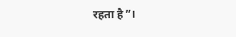रहता है”।